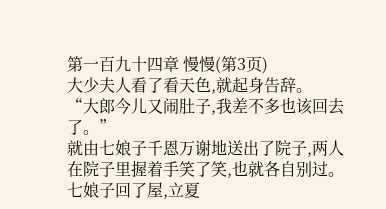第一百九十四章 慢慢(第3页)
大少夫人看了看天色,就起身告辞。
“大郎今儿又闹肚子,我差不多也该回去了。”
就由七娘子千恩万谢地送出了院子,两人在院子里握着手笑了笑,也就各自别过。
七娘子回了屋,立夏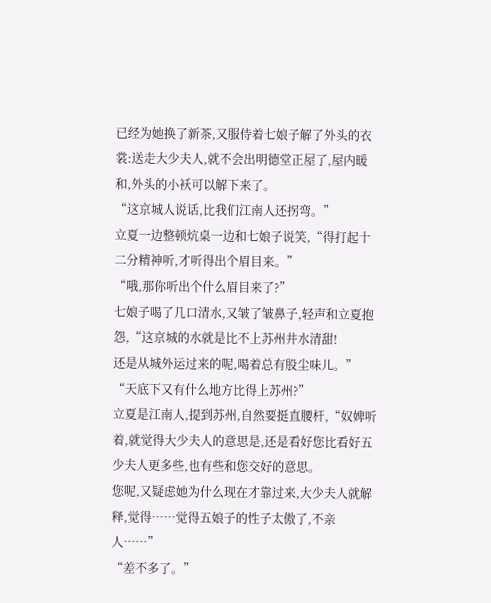已经为她换了新茶,又服侍着七娘子解了外头的衣裳:送走大少夫人,就不会出明德堂正屋了,屋内暖和,外头的小袄可以解下来了。
“这京城人说话,比我们江南人还拐弯。”
立夏一边整顿炕桌一边和七娘子说笑,“得打起十二分精神听,才听得出个眉目来。”
“哦,那你听出个什么眉目来了?”
七娘子喝了几口清水,又皱了皱鼻子,轻声和立夏抱怨,“这京城的水就是比不上苏州井水清甜!
还是从城外运过来的呢,喝着总有股尘味儿。”
“天底下又有什么地方比得上苏州?”
立夏是江南人,提到苏州,自然要挺直腰杆,“奴婢听着,就觉得大少夫人的意思是,还是看好您比看好五少夫人更多些,也有些和您交好的意思。
您呢,又疑虑她为什么现在才靠过来,大少夫人就解释,觉得……觉得五娘子的性子太傲了,不亲人……”
“差不多了。”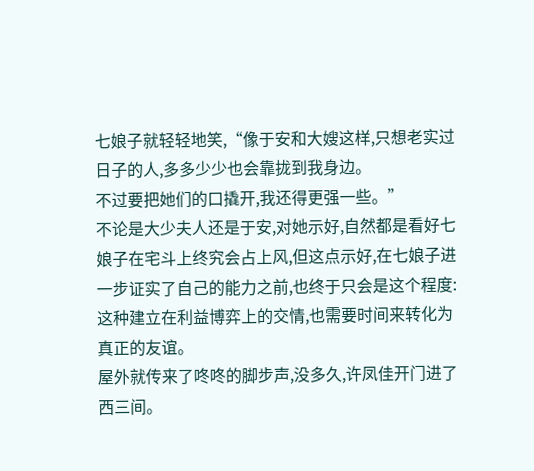七娘子就轻轻地笑,“像于安和大嫂这样,只想老实过日子的人,多多少少也会靠拢到我身边。
不过要把她们的口撬开,我还得更强一些。”
不论是大少夫人还是于安,对她示好,自然都是看好七娘子在宅斗上终究会占上风,但这点示好,在七娘子进一步证实了自己的能力之前,也终于只会是这个程度:这种建立在利益博弈上的交情,也需要时间来转化为真正的友谊。
屋外就传来了咚咚的脚步声,没多久,许凤佳开门进了西三间。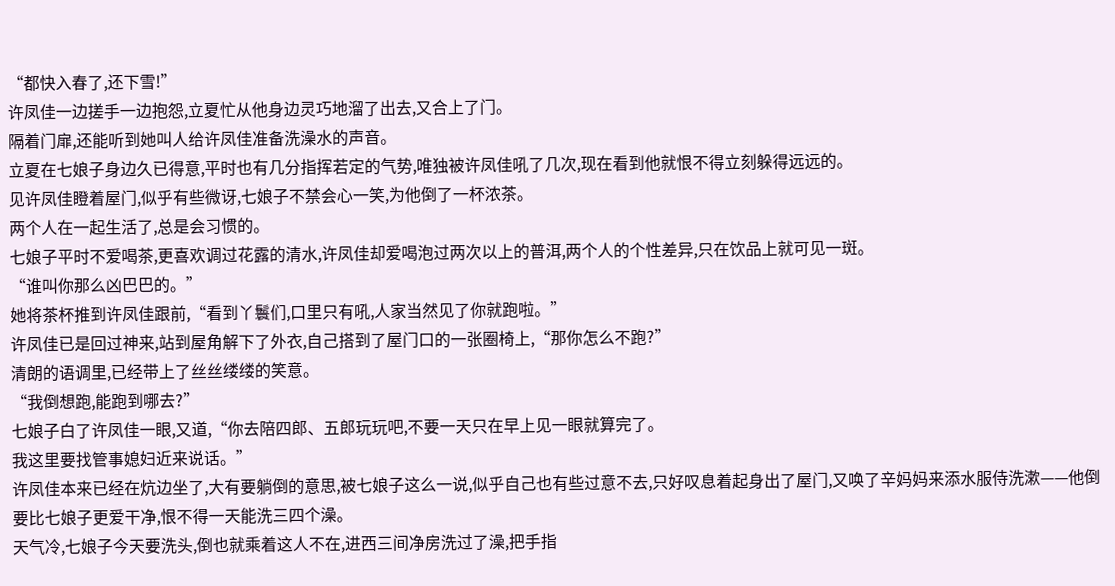“都快入春了,还下雪!”
许凤佳一边搓手一边抱怨,立夏忙从他身边灵巧地溜了出去,又合上了门。
隔着门扉,还能听到她叫人给许凤佳准备洗澡水的声音。
立夏在七娘子身边久已得意,平时也有几分指挥若定的气势,唯独被许凤佳吼了几次,现在看到他就恨不得立刻躲得远远的。
见许凤佳瞪着屋门,似乎有些微讶,七娘子不禁会心一笑,为他倒了一杯浓茶。
两个人在一起生活了,总是会习惯的。
七娘子平时不爱喝茶,更喜欢调过花露的清水,许凤佳却爱喝泡过两次以上的普洱,两个人的个性差异,只在饮品上就可见一斑。
“谁叫你那么凶巴巴的。”
她将茶杯推到许凤佳跟前,“看到丫鬟们,口里只有吼,人家当然见了你就跑啦。”
许凤佳已是回过神来,站到屋角解下了外衣,自己搭到了屋门口的一张圈椅上,“那你怎么不跑?”
清朗的语调里,已经带上了丝丝缕缕的笑意。
“我倒想跑,能跑到哪去?”
七娘子白了许凤佳一眼,又道,“你去陪四郎、五郎玩玩吧,不要一天只在早上见一眼就算完了。
我这里要找管事媳妇近来说话。”
许凤佳本来已经在炕边坐了,大有要躺倒的意思,被七娘子这么一说,似乎自己也有些过意不去,只好叹息着起身出了屋门,又唤了辛妈妈来添水服侍洗漱——他倒要比七娘子更爱干净,恨不得一天能洗三四个澡。
天气冷,七娘子今天要洗头,倒也就乘着这人不在,进西三间净房洗过了澡,把手指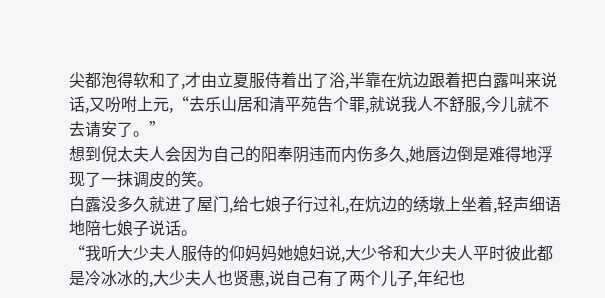尖都泡得软和了,才由立夏服侍着出了浴,半靠在炕边跟着把白露叫来说话,又吩咐上元,“去乐山居和清平苑告个罪,就说我人不舒服,今儿就不去请安了。”
想到倪太夫人会因为自己的阳奉阴违而内伤多久,她唇边倒是难得地浮现了一抹调皮的笑。
白露没多久就进了屋门,给七娘子行过礼,在炕边的绣墩上坐着,轻声细语地陪七娘子说话。
“我听大少夫人服侍的仰妈妈她媳妇说,大少爷和大少夫人平时彼此都是冷冰冰的,大少夫人也贤惠,说自己有了两个儿子,年纪也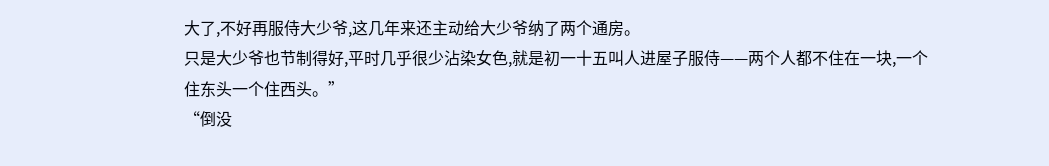大了,不好再服侍大少爷,这几年来还主动给大少爷纳了两个通房。
只是大少爷也节制得好,平时几乎很少沾染女色,就是初一十五叫人进屋子服侍——两个人都不住在一块,一个住东头一个住西头。”
“倒没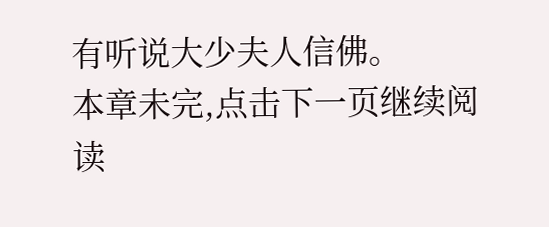有听说大少夫人信佛。
本章未完,点击下一页继续阅读